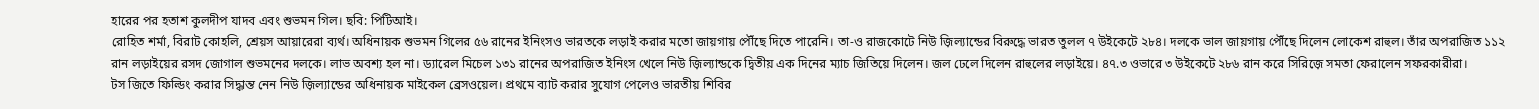হারের পর হতাশ কুলদীপ যাদব এবং শুভমন গিল। ছবি: পিটিআই।
রোহিত শর্মা, বিরাট কোহলি, শ্রেয়স আয়ারেরা ব্যর্থ। অধিনায়ক শুভমন গিলের ৫৬ রানের ইনিংসও ভারতকে লড়াই করার মতো জায়গায় পৌঁছে দিতে পারেনি। তা-ও রাজকোটে নিউ জ়িল্যান্ডের বিরুদ্ধে ভারত তুলল ৭ উইকেটে ২৮৪। দলকে ভাল জায়গায় পৌঁছে দিলেন লোকেশ রাহুল। তাঁর অপরাজিত ১১২ রান লড়াইয়ের রসদ জোগাল শুভমনের দলকে। লাভ অবশ্য হল না। ড্যারেল মিচেল ১৩১ রানের অপরাজিত ইনিংস খেলে নিউ জ়িল্যান্ডকে দ্বিতীয় এক দিনের ম্যাচ জিতিয়ে দিলেন। জল ঢেলে দিলেন রাহুলের লড়াইয়ে। ৪৭.৩ ওভারে ৩ উইকেটে ২৮৬ রান করে সিরিজ়ে সমতা ফেরালেন সফরকারীরা।
টস জিতে ফিল্ডিং করার সিদ্ধান্ত নেন নিউ জ়িল্যান্ডের অধিনায়ক মাইকেল ব্রেসওয়েল। প্রথমে ব্যাট করার সুযোগ পেলেও ভারতীয় শিবির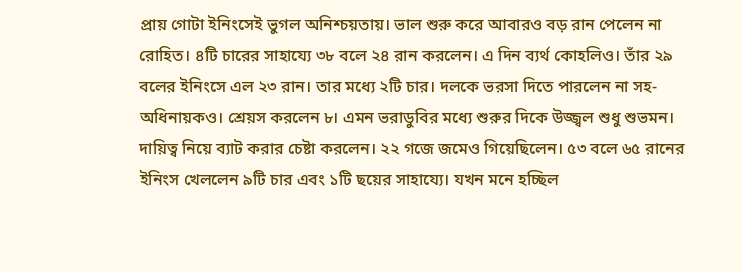প্রায় গোটা ইনিংসেই ভুগল অনিশ্চয়তায়। ভাল শুরু করে আবারও বড় রান পেলেন না রোহিত। ৪টি চারের সাহায্যে ৩৮ বলে ২৪ রান করলেন। এ দিন ব্যর্থ কোহলিও। তাঁর ২৯ বলের ইনিংসে এল ২৩ রান। তার মধ্যে ২টি চার। দলকে ভরসা দিতে পারলেন না সহ-অধিনায়কও। শ্রেয়স করলেন ৮। এমন ভরাডুবির মধ্যে শুরুর দিকে উজ্জ্বল শুধু শুভমন। দায়িত্ব নিয়ে ব্যাট করার চেষ্টা করলেন। ২২ গজে জমেও গিয়েছিলেন। ৫৩ বলে ৬৫ রানের ইনিংস খেললেন ৯টি চার এবং ১টি ছয়ের সাহায্যে। যখন মনে হচ্ছিল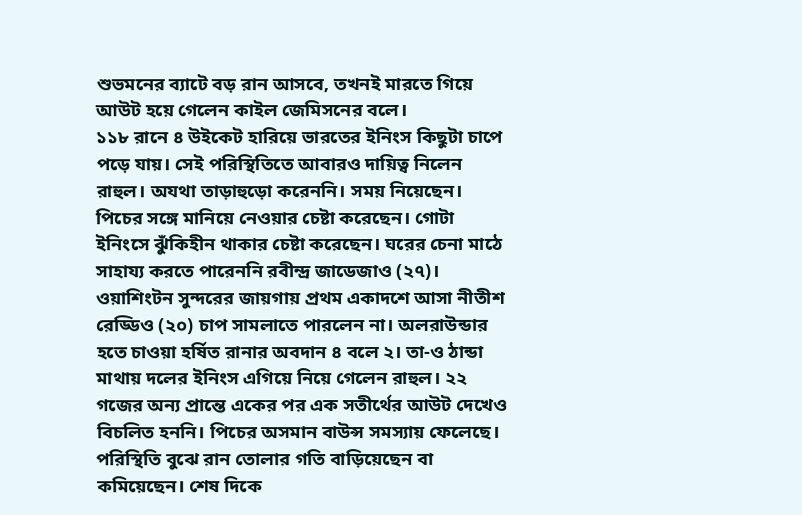শুভমনের ব্যাটে বড় রান আসবে, তখনই মারতে গিয়ে আউট হয়ে গেলেন কাইল জেমিসনের বলে।
১১৮ রানে ৪ উইকেট হারিয়ে ভারতের ইনিংস কিছুটা চাপে পড়ে যায়। সেই পরিস্থিতিতে আবারও দায়িত্ব নিলেন রাহুল। অযথা তাড়াহুড়ো করেননি। সময় নিয়েছেন। পিচের সঙ্গে মানিয়ে নেওয়ার চেষ্টা করেছেন। গোটা ইনিংসে ঝুঁকিহীন থাকার চেষ্টা করেছেন। ঘরের চেনা মাঠে সাহায্য করতে পারেননি রবীন্দ্র জাডেজাও (২৭)। ওয়াশিংটন সুন্দরের জায়গায় প্রথম একাদশে আসা নীতীশ রেড্ডিও (২০) চাপ সামলাতে পারলেন না। অলরাউন্ডার হতে চাওয়া হর্ষিত রানার অবদান ৪ বলে ২। তা-ও ঠান্ডা মাথায় দলের ইনিংস এগিয়ে নিয়ে গেলেন রাহুল। ২২ গজের অন্য প্রান্তে একের পর এক সতীর্থের আউট দেখেও বিচলিত হননি। পিচের অসমান বাউন্স সমস্যায় ফেলেছে। পরিস্থিতি বুঝে রান তোলার গতি বাড়িয়েছেন বা কমিয়েছেন। শেষ দিকে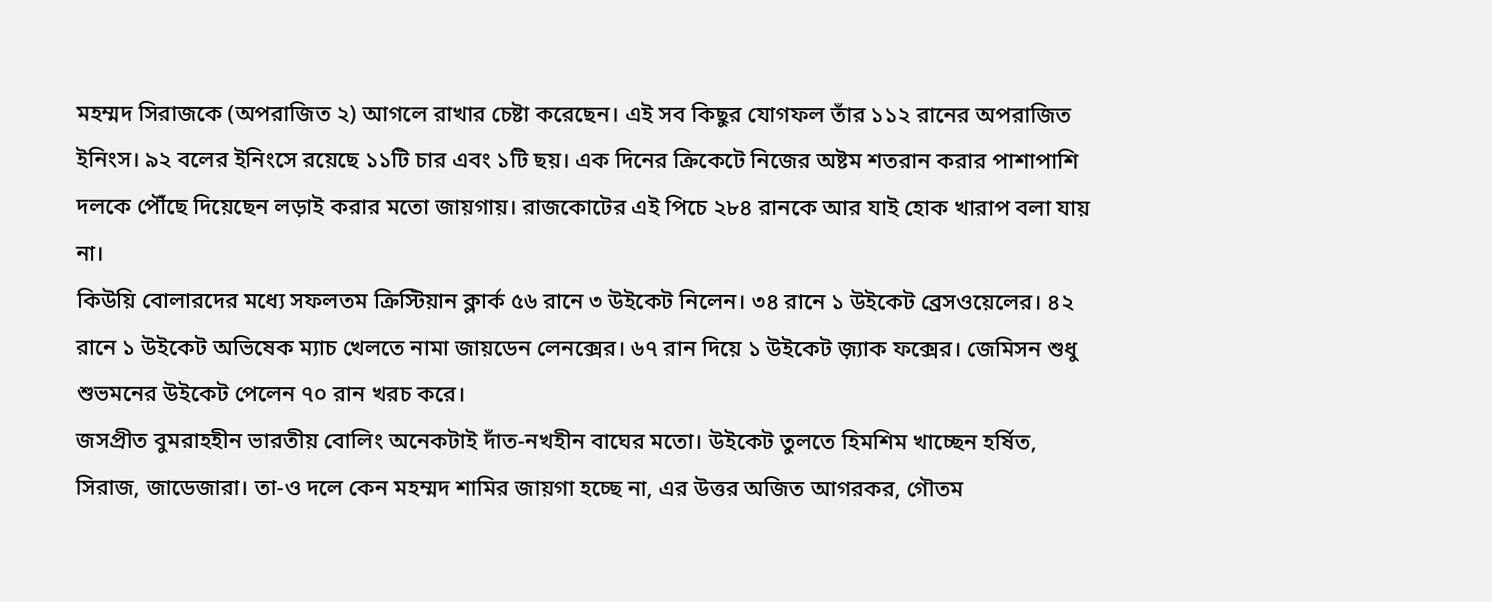মহম্মদ সিরাজকে (অপরাজিত ২) আগলে রাখার চেষ্টা করেছেন। এই সব কিছুর যোগফল তাঁর ১১২ রানের অপরাজিত ইনিংস। ৯২ বলের ইনিংসে রয়েছে ১১টি চার এবং ১টি ছয়। এক দিনের ক্রিকেটে নিজের অষ্টম শতরান করার পাশাপাশি দলকে পৌঁছে দিয়েছেন লড়াই করার মতো জায়গায়। রাজকোটের এই পিচে ২৮৪ রানকে আর যাই হোক খারাপ বলা যায় না।
কিউয়ি বোলারদের মধ্যে সফলতম ক্রিস্টিয়ান ক্লার্ক ৫৬ রানে ৩ উইকেট নিলেন। ৩৪ রানে ১ উইকেট ব্রেসওয়েলের। ৪২ রানে ১ উইকেট অভিষেক ম্যাচ খেলতে নামা জায়ডেন লেনক্সের। ৬৭ রান দিয়ে ১ উইকেট জ়্যাক ফক্সের। জেমিসন শুধু শুভমনের উইকেট পেলেন ৭০ রান খরচ করে।
জসপ্রীত বুমরাহহীন ভারতীয় বোলিং অনেকটাই দাঁত-নখহীন বাঘের মতো। উইকেট তুলতে হিমশিম খাচ্ছেন হর্ষিত, সিরাজ, জাডেজারা। তা-ও দলে কেন মহম্মদ শামির জায়গা হচ্ছে না, এর উত্তর অজিত আগরকর, গৌতম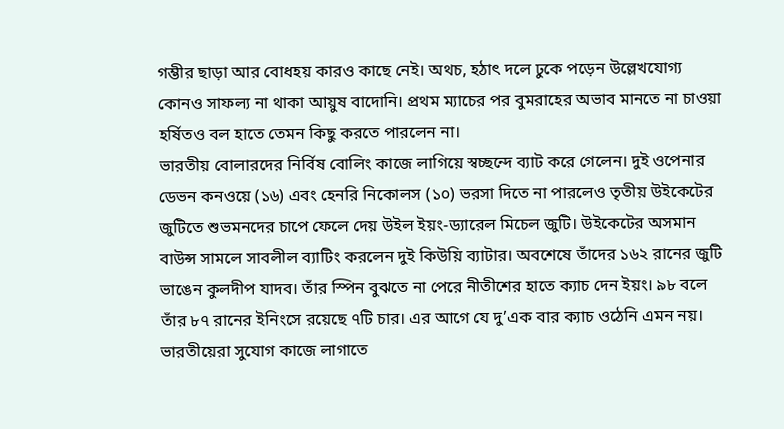গম্ভীর ছাড়া আর বোধহয় কারও কাছে নেই। অথচ, হঠাৎ দলে ঢুকে পড়েন উল্লেখযোগ্য কোনও সাফল্য না থাকা আয়ুষ বাদোনি। প্রথম ম্যাচের পর বুমরাহের অভাব মানতে না চাওয়া হর্ষিতও বল হাতে তেমন কিছু করতে পারলেন না।
ভারতীয় বোলারদের নির্বিষ বোলিং কাজে লাগিয়ে স্বচ্ছন্দে ব্যাট করে গেলেন। দুই ওপেনার ডেভন কনওয়ে (১৬) এবং হেনরি নিকোলস (১০) ভরসা দিতে না পারলেও তৃতীয় উইকেটের জুটিতে শুভমনদের চাপে ফেলে দেয় উইল ইয়ং-ড্যারেল মিচেল জুটি। উইকেটের অসমান বাউন্স সামলে সাবলীল ব্যাটিং করলেন দুই কিউয়ি ব্যাটার। অবশেষে তাঁদের ১৬২ রানের জুটি ভাঙেন কুলদীপ যাদব। তাঁর স্পিন বুঝতে না পেরে নীতীশের হাতে ক্যাচ দেন ইয়ং। ৯৮ বলে তাঁর ৮৭ রানের ইনিংসে রয়েছে ৭টি চার। এর আগে যে দু’এক বার ক্যাচ ওঠেনি এমন নয়। ভারতীয়েরা সুযোগ কাজে লাগাতে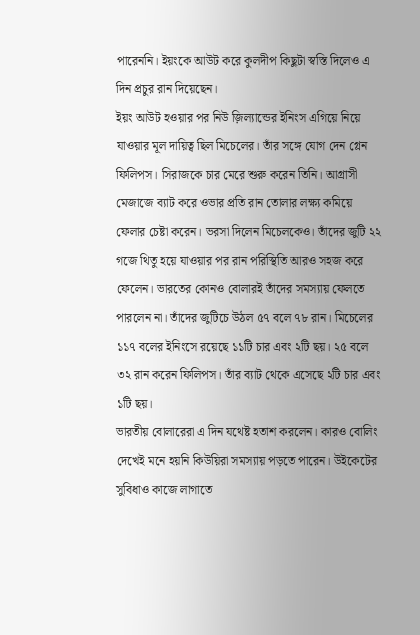পারেননি। ইয়ংকে আউট করে কুলদীপ কিছুটা স্বস্তি দিলেও এ দিন প্রচুর রান দিয়েছেন।
ইয়ং আউট হওয়ার পর নিউ জ়িল্যান্ডের ইনিংস এগিয়ে নিয়ে যাওয়ার মূল দায়িত্ব ছিল মিচেলের। তাঁর সঙ্গে যোগ দেন গ্লেন ফিলিপস। সিরাজকে চার মেরে শুরু করেন তিনি। আগ্রাসী মেজাজে ব্যাট করে ওভার প্রতি রান তোলার লক্ষ্য কমিয়ে ফেলার চেষ্টা করেন। ভরসা দিলেন মিচেলকেও। তাঁদের জুটি ২২ গজে থিতু হয়ে যাওয়ার পর রান পরিস্থিতি আরও সহজ করে ফেলেন। ভারতের কোনও বোলারই তাঁদের সমস্যায় ফেলতে পারলেন না। তাঁদের জুটিচে উঠল ৫৭ বলে ৭৮ রান। মিচেলের ১১৭ বলের ইনিংসে রয়েছে ১১টি চার এবং ২টি ছয়। ২৫ বলে ৩২ রান করেন ফিলিপস। তাঁর ব্যাট থেকে এসেছে ২টি চার এবং ১টি ছয়।
ভারতীয় বোলারেরা এ দিন যথেষ্ট হতাশ করলেন। কারও বোলিং দেখেই মনে হয়নি কিউয়িরা সমস্যায় পড়তে পারেন। উইকেটের সুবিধাও কাজে লাগাতে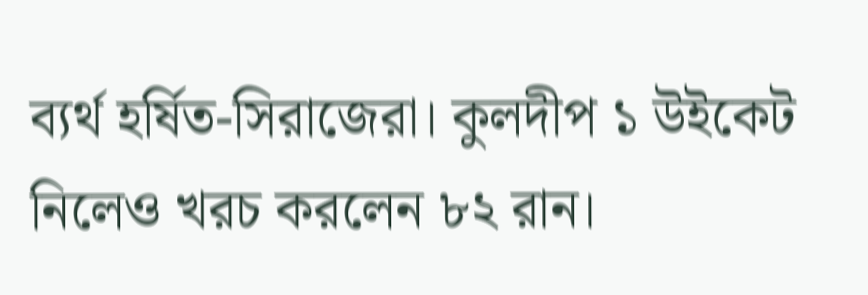ব্যর্থ হর্ষিত-সিরাজেরা। কুলদীপ ১ উইকেট নিলেও খরচ করলেন ৮২ রান।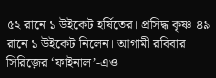৫২ রানে ১ উইকেট হর্ষিতের। প্রসিদ্ধ কৃষ্ণ ৪৯ রানে ১ উইকেট নিলেন। আগামী রবিবার সিরিজ়ের ‘ফাইনাল’-এও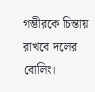গম্ভীরকে চিন্তায় রাখবে দলের বোলিং।